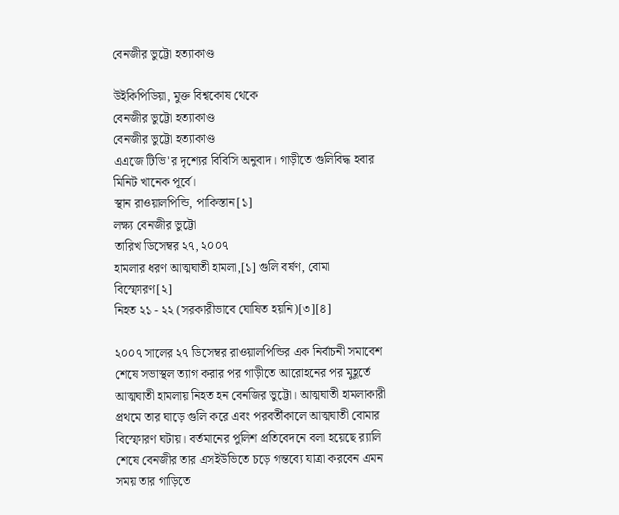বেনজীর ভুট্টো হত্যাকাণ্ড

উইকিপিডিয়া, মুক্ত বিশ্বকোষ থেকে
বেনজীর ভুট্টো হত্যাকাণ্ড
বেনজীর ভুট্টো হত্যাকাণ্ড
এএজে টিভি'র দৃশ্যের বিবিসি অনুবাদ। গাড়ীতে গুলিবিদ্ধ হবার মিনিট খানেক পূর্বে।
স্থান রাওয়ালপিন্ডি, পাকিস্তান[১]
লক্ষ্য বেনজীর ভুট্টো
তারিখ ডিসেম্বর ২৭, ২০০৭
হামলার ধরণ আত্মঘাতী হামলা,[১] গুলি বর্ষণ, বোমা বিস্ফোরণ[২]
নিহত ২১ - ২২ (সরকারীভাবে ঘোষিত হয়নি)[৩][৪]

২০০৭ সালের ২৭ ডিসেম্বর রাওয়ালপিন্ডির এক নির্বাচনী সমাবেশ শেষে সভাস্থল ত্যাগ করার পর গাড়ীতে আরোহনের পর মুহূর্তে আত্মঘাতী হামলায় নিহত হন বেনজির ভুট্টো। আত্মঘাতী হামলাকারী প্রথমে তার ঘাড়ে গুলি করে এবং পরবর্তীকালে আত্মঘাতী বোমার বিস্ফোরণ ঘটায়। বর্তমানের পুলিশ প্রতিবেদনে বলা হয়েছে র‌্যালি শেষে বেনজীর তার এসইউভিতে চড়ে গন্তব্যে যাত্রা করবেন এমন সময় তার গাড়িতে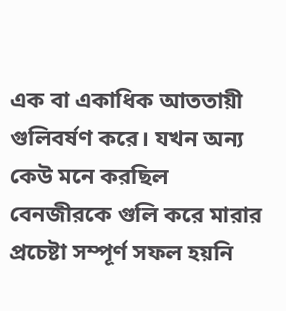এক বা একাধিক আততায়ী গুলিবর্ষণ করে। যখন অন্য কেউ মনে করছিল বেনজীরকে গুলি করে মারার প্রচেষ্টা সম্পূর্ণ সফল হয়নি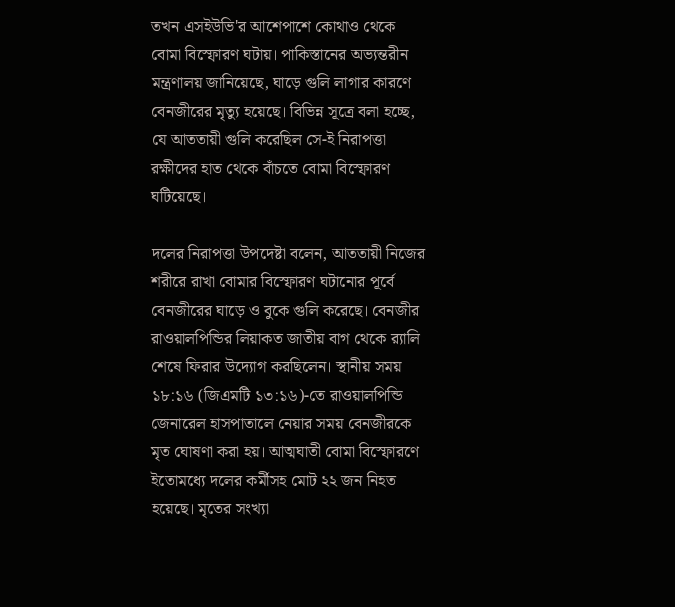তখন এসইউভি'র আশেপাশে কোথাও থেকে বোমা বিস্ফোরণ ঘটায়। পাকিস্তানের অভ্যন্তরীন মন্ত্রণালয় জানিয়েছে, ঘাড়ে গুলি লাগার কারণে বেনজীরের মৃত্যু হয়েছে। বিভিন্ন সূত্রে বলা হচ্ছে, যে আততায়ী গুলি করেছিল সে-ই নিরাপত্তা রক্ষীদের হাত থেকে বাঁচতে বোমা বিস্ফোরণ ঘটিয়েছে।

দলের নিরাপত্তা উপদেষ্টা বলেন, আততায়ী নিজের শরীরে রাখা বোমার বিস্ফোরণ ঘটানোর পূর্বে বেনজীরের ঘাড়ে ও বুকে গুলি করেছে। বেনজীর রাওয়ালপিন্ডির লিয়াকত জাতীয় বাগ থেকে র‌্যালি শেষে ফিরার উদ্যোগ করছিলেন। স্থানীয় সময় ১৮:১৬ (জিএমটি ১৩:১৬)-তে রাওয়ালপিন্ডি জেনারেল হাসপাতালে নেয়ার সময় বেনজীরকে মৃত ঘোষণা করা হয়। আত্মঘাতী বোমা বিস্ফোরণে ইতোমধ্যে দলের কর্মীসহ মোট ২২ জন নিহত হয়েছে। মৃতের সংখ্যা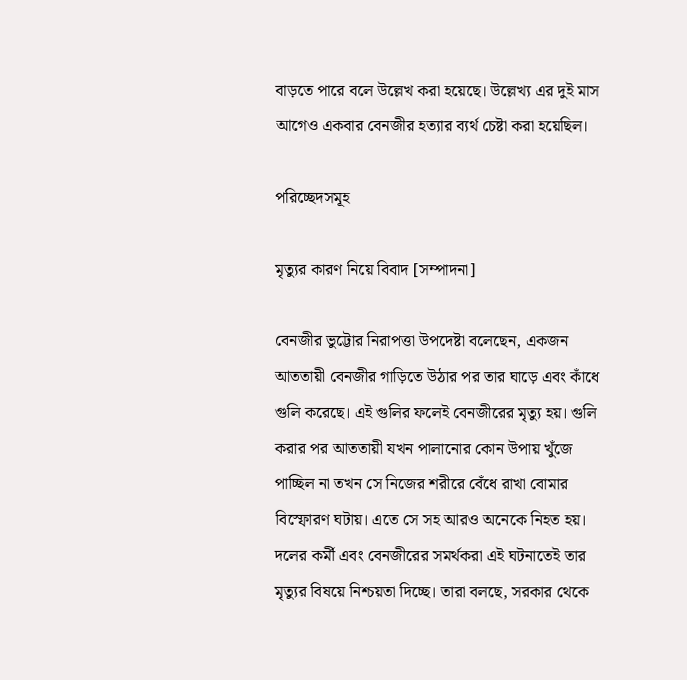বাড়তে পারে বলে উল্লেখ করা হয়েছে। উল্লেখ্য এর দুই মাস আগেও একবার বেনজীর হত্যার ব্যর্থ চেষ্টা করা হয়েছিল।

পরিচ্ছেদসমূহ

মৃত্যুর কারণ নিয়ে বিবাদ [সম্পাদনা]

বেনজীর ভুট্টোর নিরাপত্তা উপদেষ্টা বলেছেন, একজন আততায়ী বেনজীর গাড়িতে উঠার পর তার ঘাড়ে এবং কাঁধে গুলি করেছে। এই গুলির ফলেই বেনজীরের মৃত্যু হয়। গুলি করার পর আততায়ী যখন পালানোর কোন উপায় খুঁজে পাচ্ছিল না তখন সে নিজের শরীরে বেঁধে রাখা বোমার বিস্ফোরণ ঘটায়। এতে সে সহ আরও অনেকে নিহত হয়। দলের কর্মী এবং বেনজীরের সমর্থকরা এই ঘটনাতেই তার মৃত্যুর বিষয়ে নিশ্চয়তা দিচ্ছে। তারা বলছে, সরকার থেকে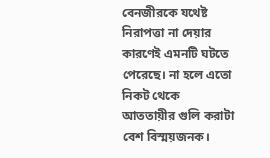বেনজীরকে যথেষ্ট নিরাপত্তা না দেয়ার কারণেই এমনটি ঘটতে পেরেছে। না হলে এতো নিকট থেকে আততায়ীর গুলি করাটা বেশ বিস্ময়জনক।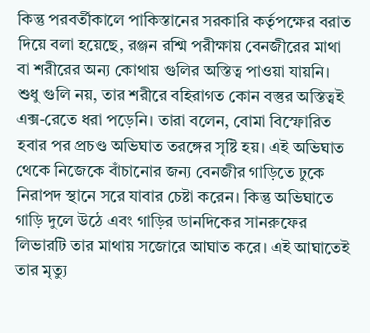কিন্তু পরবর্তীকালে পাকিস্তানের সরকারি কর্তৃপক্ষের বরাত দিয়ে বলা হয়েছে, রঞ্জন রশ্মি পরীক্ষায় বেনজীরের মাথা বা শরীরের অন্য কোথায় গুলির অস্তিত্ব পাওয়া যায়নি। শুধু গুলি নয়, তার শরীরে বহিরাগত কোন বস্তুর অস্তিত্বই এক্স-রেতে ধরা পড়েনি। তারা বলেন, বোমা বিস্ফোরিত হবার পর প্রচণ্ড অভিঘাত তরঙ্গের সৃষ্টি হয়। এই অভিঘাত থেকে নিজেকে বাঁচানোর জন্য বেনজীর গাড়িতে ঢুকে নিরাপদ স্থানে সরে যাবার চেষ্টা করেন। কিন্তু অভিঘাতে গাড়ি দুলে উঠে এবং গাড়ির ডানদিকের সানরুফের লিভারটি তার মাথায় সজোরে আঘাত করে। এই আঘাতেই তার মৃত্যু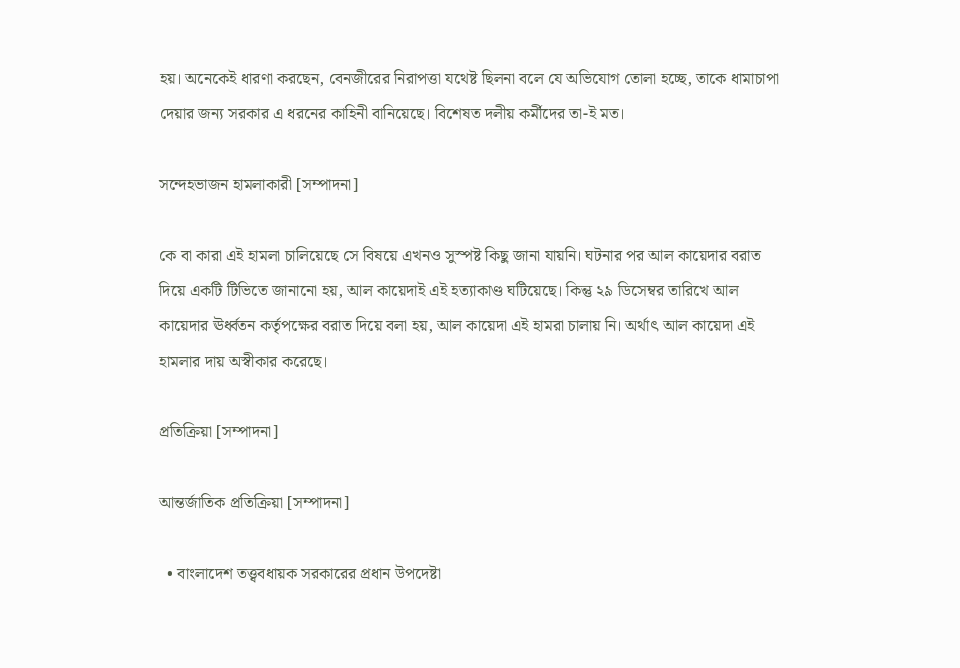হয়। অনেকেই ধারণা করছেন, বেনজীরের নিরাপত্তা যথেষ্ট ছিলনা বলে যে অভিযোগ তোলা হচ্ছে, তাকে ধামাচাপা দেয়ার জন্য সরকার এ ধরনের কাহিনী বানিয়েছে। বিশেষত দলীয় কর্মীদের তা-ই মত।

সন্দেহভাজন হামলাকারী [সম্পাদনা]

কে বা কারা এই হামলা চালিয়েছে সে বিষয়ে এখনও সুস্পষ্ট কিছু জানা যায়নি। ঘটনার পর আল কায়েদার বরাত দিয়ে একটি টিভিতে জানানো হয়, আল কায়েদাই এই হত্যাকাণ্ড ঘটিয়েছে। কিন্তু ২৯ ডিসেম্বর তারিখে আল কায়েদার ঊর্ধ্বতন কর্তৃপক্ষের বরাত দিয়ে বলা হয়, আল কায়েদা এই হামরা চালায় নি। অর্থাৎ আল কায়েদা এই হামলার দায় অস্বীকার করেছে।

প্রতিক্রিয়া [সম্পাদনা]

আন্তর্জাতিক প্রতিক্রিয়া [সম্পাদনা]

  • বাংলাদেশ তত্ত্ববধায়ক সরকারের প্রধান উপদেষ্টা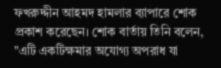ফখরুদ্দীন আহমদ হামলার ব্যাপারে শোক প্রকাশ করেছেন। শোক বার্তায় তিনি বলেন, "এটি একটিক্ষমার অযোগ্য অপরাধ যা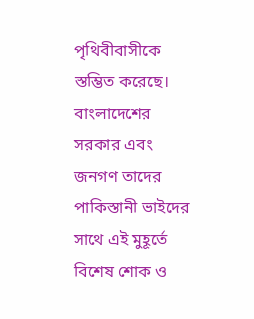পৃথিবীবাসীকে স্তম্ভিত করেছে। বাংলাদেশের সরকার এবং জনগণ তাদের পাকিস্তানী ভাইদের সাথে এই মুহূর্তে বিশেষ শোক ও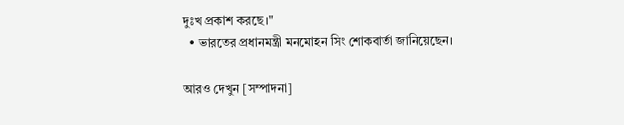দুঃখ প্রকাশ করছে।"
  • ভারতের প্রধানমন্ত্রী মনমোহন সিং শোকবার্তা জানিয়েছেন।

আরও দেখুন [সম্পাদনা]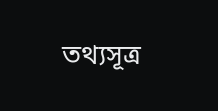তথ্যসূত্র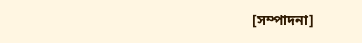[সম্পাদনা]